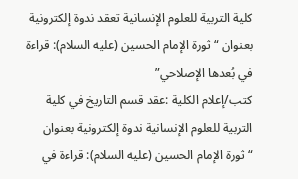كلية التربية للعلوم الإنسانية تعقد ندوة إلكترونية بعنوان “ثورة الإمام الحسين (عليه السلام): قراءة في بُعدها الإصلاحي”
كتب/إعلام الكلية :عقد قسم التاريخ في كلية التربية للعلوم الإنسانية ندوة إلكترونية بعنوان “ثورة الإمام الحسين (عليه السلام): قراءة في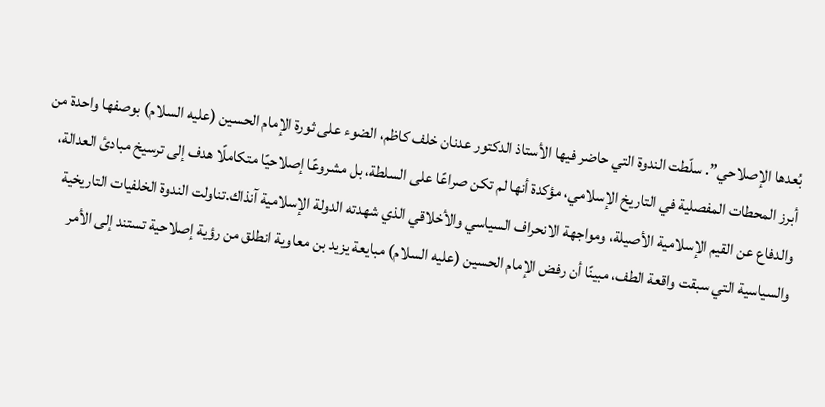بُعدها الإصلاحي”. سلّطت الندوة التي حاضر فيها الأستاذ الدكتور عدنان خلف كاظم، الضوء على ثورة الإمام الحسين (عليه السلام) بوصفها واحدة من أبرز المحطات المفصلية في التاريخ الإسلامي، مؤكدة أنها لم تكن صراعًا على السلطة، بل مشروعًا إصلاحيًا متكاملًا هدف إلى ترسيخ مبادئ العدالة، والدفاع عن القيم الإسلامية الأصيلة، ومواجهة الانحراف السياسي والأخلاقي الذي شهدته الدولة الإسلامية آنذاك.تناولت الندوة الخلفيات التاريخية والسياسية التي سبقت واقعة الطف، مبينًا أن رفض الإمام الحسين (عليه السلام) مبايعة يزيد بن معاوية انطلق من رؤية إصلاحية تستند إلى الأمر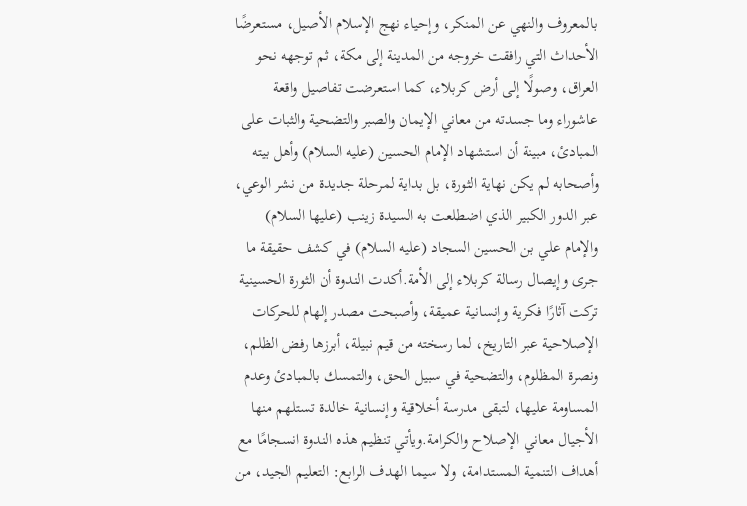بالمعروف والنهي عن المنكر، وإحياء نهج الإسلام الأصيل، مستعرضًا الأحداث التي رافقت خروجه من المدينة إلى مكة، ثم توجهه نحو العراق، وصولًا إلى أرض كربلاء، كما استعرضت تفاصيل واقعة عاشوراء وما جسدته من معاني الإيمان والصبر والتضحية والثبات على المبادئ، مبينة أن استشهاد الإمام الحسين (عليه السلام) وأهل بيته وأصحابه لم يكن نهاية الثورة، بل بداية لمرحلة جديدة من نشر الوعي، عبر الدور الكبير الذي اضطلعت به السيدة زينب (عليها السلام) والإمام علي بن الحسين السجاد (عليه السلام) في كشف حقيقة ما جرى وإيصال رسالة كربلاء إلى الأمة.أكدت الندوة أن الثورة الحسينية تركت آثارًا فكرية وإنسانية عميقة، وأصبحت مصدر إلهام للحركات الإصلاحية عبر التاريخ، لما رسخته من قيم نبيلة، أبرزها رفض الظلم، ونصرة المظلوم، والتضحية في سبيل الحق، والتمسك بالمبادئ وعدم المساومة عليها، لتبقى مدرسة أخلاقية وإنسانية خالدة تستلهم منها الأجيال معاني الإصلاح والكرامة.ويأتي تنظيم هذه الندوة انسجامًا مع أهداف التنمية المستدامة، ولا سيما الهدف الرابع: التعليم الجيد، من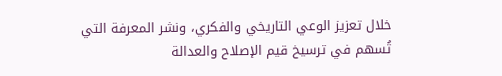خلال تعزيز الوعي التاريخي والفكري، ونشر المعرفة التي تُسهم في ترسيخ قيم الإصلاح والعدالة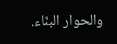والحوار البنّاء.